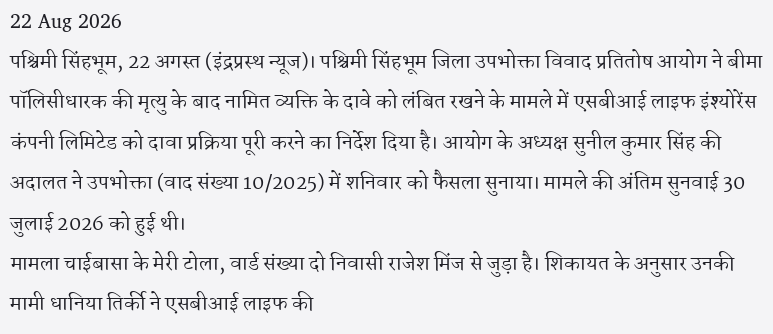22 Aug 2026
पश्चिमी सिंहभूम, 22 अगस्त (इंद्रप्रस्थ न्यूज)। पश्चिमी सिंहभूम जिला उपभोक्ता विवाद प्रतितोष आयोग ने बीमा पॉलिसीधारक की मृत्यु के बाद नामित व्यक्ति के दावे को लंबित रखने के मामले में एसबीआई लाइफ इंश्योरेंस कंपनी लिमिटेड को दावा प्रक्रिया पूरी करने का निर्देश दिया है। आयोग के अध्यक्ष सुनील कुमार सिंह की अदालत ने उपभोक्ता (वाद संख्या 10/2025) में शनिवार को फैसला सुनाया। मामले की अंतिम सुनवाई 30 जुलाई 2026 को हुई थी।
मामला चाईबासा के मेरी टोला, वार्ड संख्या दो निवासी राजेश मिंज से जुड़ा है। शिकायत के अनुसार उनकी मामी धानिया तिर्की ने एसबीआई लाइफ की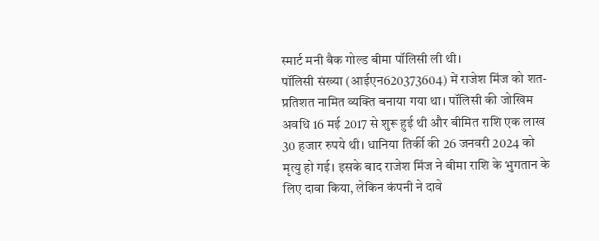स्मार्ट मनी बैक गोल्ड बीमा पॉलिसी ली थी।
पॉलिसी संख्या (आईएन620373604) में राजेश मिंज को शत-प्रतिशत नामित व्यक्ति बनाया गया था। पॉलिसी की जोखिम अवधि 16 मई 2017 से शुरू हुई थी और बीमित राशि एक लाख 30 हजार रुपये थी। धानिया तिर्की की 26 जनवरी 2024 को मृत्यु हो गई। इसके बाद राजेश मिंज ने बीमा राशि के भुगतान के लिए दावा किया, लेकिन कंपनी ने दावे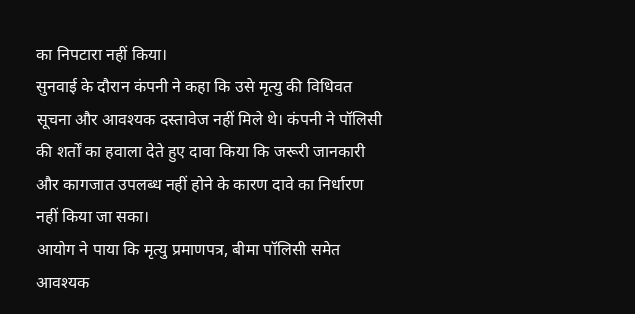का निपटारा नहीं किया।
सुनवाई के दौरान कंपनी ने कहा कि उसे मृत्यु की विधिवत सूचना और आवश्यक दस्तावेज नहीं मिले थे। कंपनी ने पॉलिसी की शर्तों का हवाला देते हुए दावा किया कि जरूरी जानकारी और कागजात उपलब्ध नहीं होने के कारण दावे का निर्धारण नहीं किया जा सका।
आयोग ने पाया कि मृत्यु प्रमाणपत्र, बीमा पॉलिसी समेत आवश्यक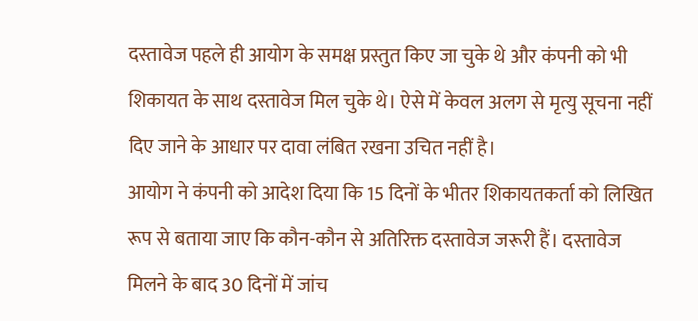दस्तावेज पहले ही आयोग के समक्ष प्रस्तुत किए जा चुके थे और कंपनी को भी शिकायत के साथ दस्तावेज मिल चुके थे। ऐसे में केवल अलग से मृत्यु सूचना नहीं दिए जाने के आधार पर दावा लंबित रखना उचित नहीं है।
आयोग ने कंपनी को आदेश दिया कि 15 दिनों के भीतर शिकायतकर्ता को लिखित रूप से बताया जाए कि कौन-कौन से अतिरिक्त दस्तावेज जरूरी हैं। दस्तावेज मिलने के बाद 30 दिनों में जांच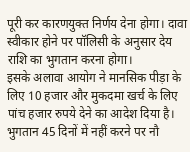पूरी कर कारणयुक्त निर्णय देना होगा। दावा स्वीकार होने पर पॉलिसी के अनुसार देय राशि का भुगतान करना होगा।
इसके अलावा आयोग ने मानसिक पीड़ा के लिए 10 हजार और मुकदमा खर्च के लिए पांच हजार रुपये देने का आदेश दिया है। भुगतान 45 दिनों में नहीं करने पर नौ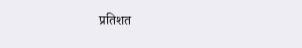प्रतिशत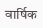वार्षिक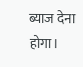ब्याज देना होगा।